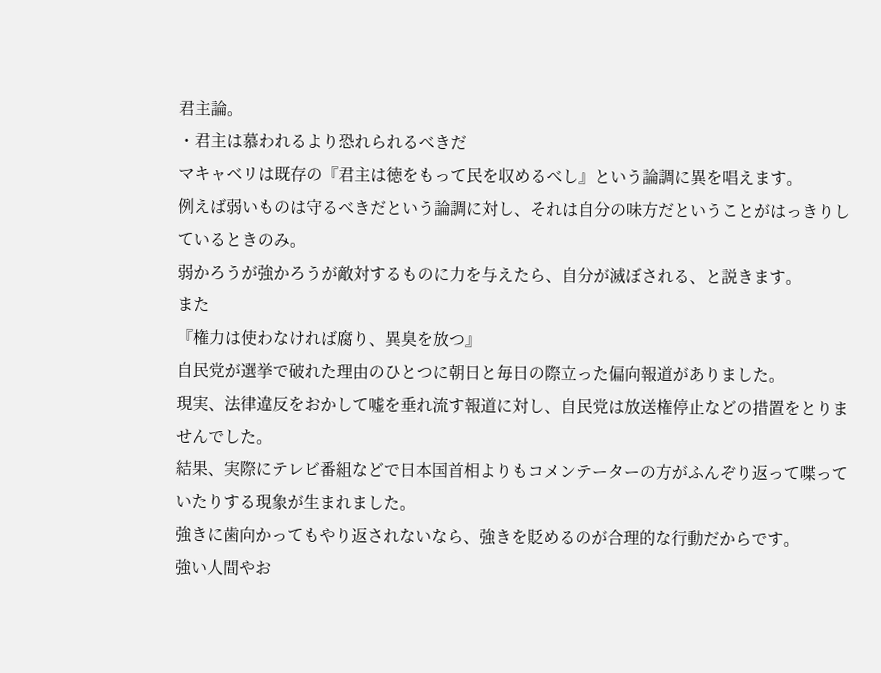君主論。
・君主は慕われるより恐れられるべきだ
マキャベリは既存の『君主は徳をもって民を収めるべし』という論調に異を唱えます。
例えば弱いものは守るべきだという論調に対し、それは自分の味方だということがはっきりしているときのみ。
弱かろうが強かろうが敵対するものに力を与えたら、自分が滅ぼされる、と説きます。
また
『権力は使わなければ腐り、異臭を放つ』
自民党が選挙で破れた理由のひとつに朝日と毎日の際立った偏向報道がありました。
現実、法律違反をおかして嘘を垂れ流す報道に対し、自民党は放送権停止などの措置をとりませんでした。
結果、実際にテレビ番組などで日本国首相よりもコメンテーターの方がふんぞり返って喋っていたりする現象が生まれました。
強きに歯向かってもやり返されないなら、強きを貶めるのが合理的な行動だからです。
強い人間やお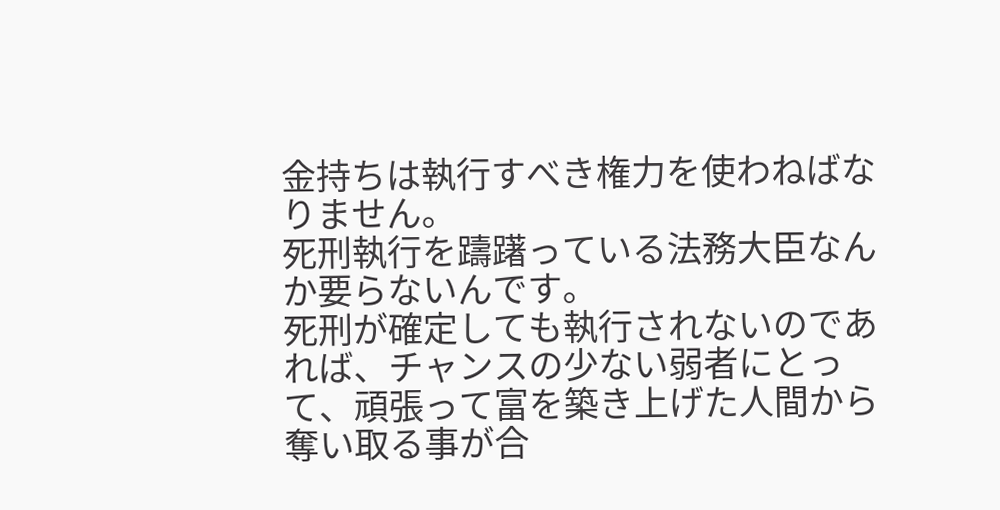金持ちは執行すべき権力を使わねばなりません。
死刑執行を躊躇っている法務大臣なんか要らないんです。
死刑が確定しても執行されないのであれば、チャンスの少ない弱者にとって、頑張って富を築き上げた人間から奪い取る事が合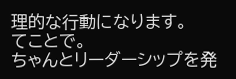理的な行動になります。
てことで。
ちゃんとリーダーシップを発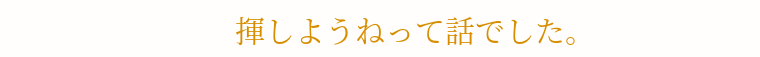揮しようねって話でした。